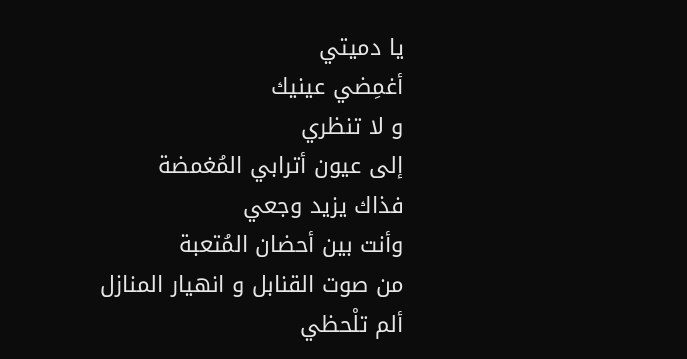يا دميتي
أغمِضي عينيك
و لا تنظري
إلى عيون أترابي المُغمضة
فذاك يزيد وجعي
وأنت بين أحضان المُتعبة
من صوت القنابل و انهيار المنازل
ألم تلْحظي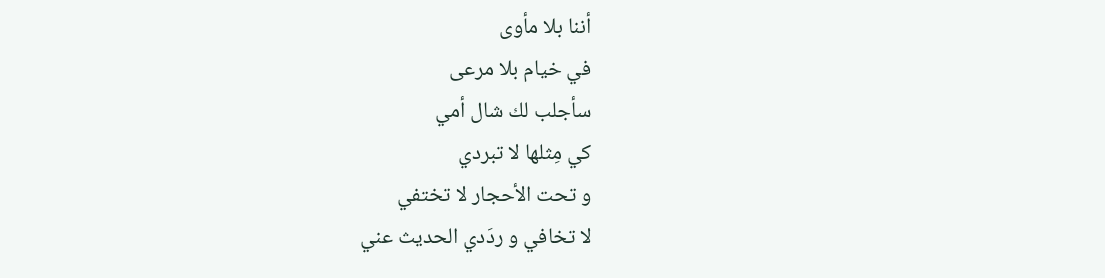أننا بلا مأوى
في خيام بلا مرعى
سأجلب لك شال أمي
كي مِثلها لا تبردي
و تحت الأحجار لا تختفي
لا تخافي و ردَدي الحديث عني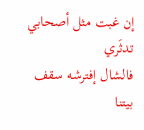إن غبت مثل أصحابي
تدثَري
فالشال إفترشه سقف بيتنا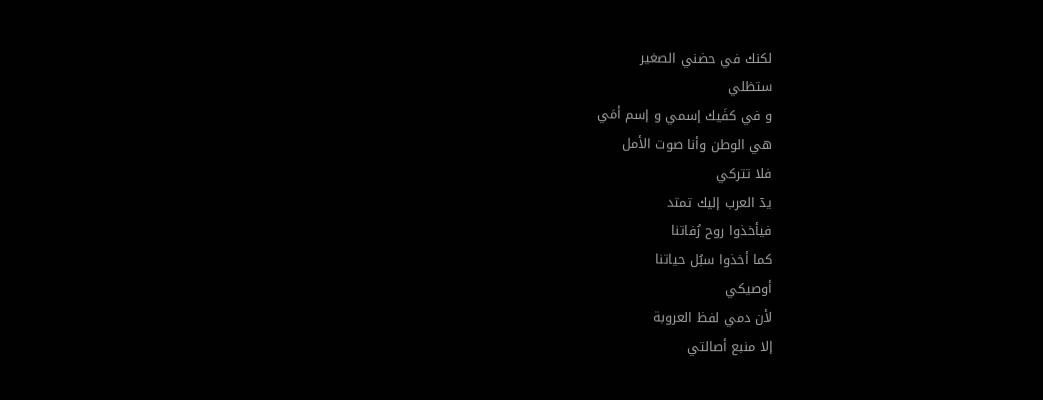لكنك في حضني الصغير
ستظلي
و في كفَيك إسمي و إسم أمَي
هي الوطن وأنا صوت الأمل
فلا تتركي
يدٓ العرب إليك تمتد
فيأخذوا روح رُفاتنا
كما أخذوا سبُل حياتنا
أوصيكي
لأن دمي لفظ العروبة
إلا منبع أصالتي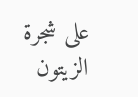على شجرة الزيتون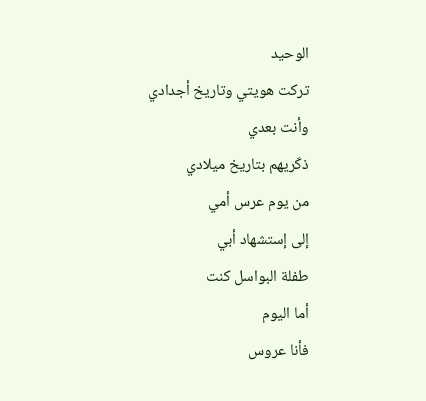الوحيد
تركت هويتي وتاريخ أجدادي
وأنت بعدي
ذكَريهم بتاريخ ميلادي
من يوم عرس أمي
إلى إستشهاد أبي
طفلة البواسل كنت
أما اليوم
فأنا عروس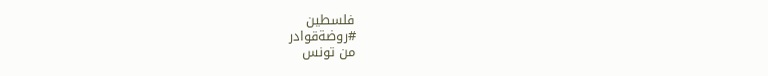فلسطين
#روضةقوادر
من تونس